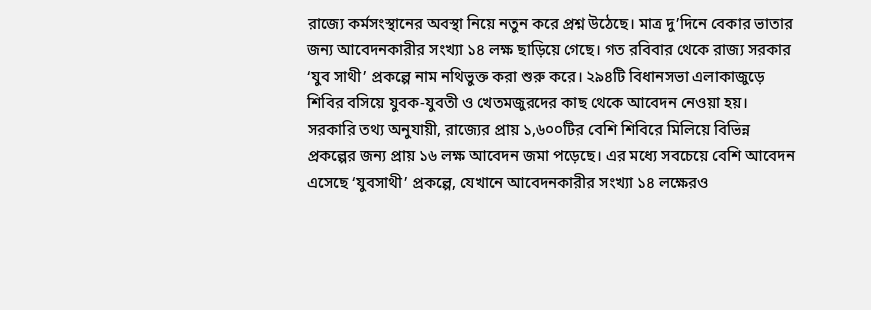রাজ্যে কর্মসংস্থানের অবস্থা নিয়ে নতুন করে প্রশ্ন উঠেছে। মাত্র দু’দিনে বেকার ভাতার জন্য আবেদনকারীর সংখ্যা ১৪ লক্ষ ছাড়িয়ে গেছে। গত রবিবার থেকে রাজ্য সরকার ‘যুব সাথী’ প্রকল্পে নাম নথিভুক্ত করা শুরু করে। ২৯৪টি বিধানসভা এলাকাজুড়ে শিবির বসিয়ে যুবক-যুবতী ও খেতমজুরদের কাছ থেকে আবেদন নেওয়া হয়।
সরকারি তথ্য অনুযায়ী, রাজ্যের প্রায় ১,৬০০টির বেশি শিবিরে মিলিয়ে বিভিন্ন প্রকল্পের জন্য প্রায় ১৬ লক্ষ আবেদন জমা পড়েছে। এর মধ্যে সবচেয়ে বেশি আবেদন এসেছে ‘যুবসাথী’ প্রকল্পে, যেখানে আবেদনকারীর সংখ্যা ১৪ লক্ষেরও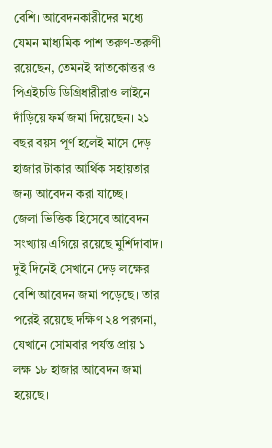বেশি। আবেদনকারীদের মধ্যে যেমন মাধ্যমিক পাশ তরুণ-তরুণী রয়েছেন, তেমনই স্নাতকোত্তর ও পিএইচডি ডিগ্রিধারীরাও লাইনে দাঁড়িয়ে ফর্ম জমা দিয়েছেন। ২১ বছর বয়স পূর্ণ হলেই মাসে দেড় হাজার টাকার আর্থিক সহায়তার জন্য আবেদন করা যাচ্ছে।
জেলা ভিত্তিক হিসেবে আবেদন সংখ্যায় এগিয়ে রয়েছে মুর্শিদাবাদ। দুই দিনেই সেখানে দেড় লক্ষের বেশি আবেদন জমা পড়েছে। তার পরেই রয়েছে দক্ষিণ ২৪ পরগনা, যেখানে সোমবার পর্যন্ত প্রায় ১ লক্ষ ১৮ হাজার আবেদন জমা হয়েছে।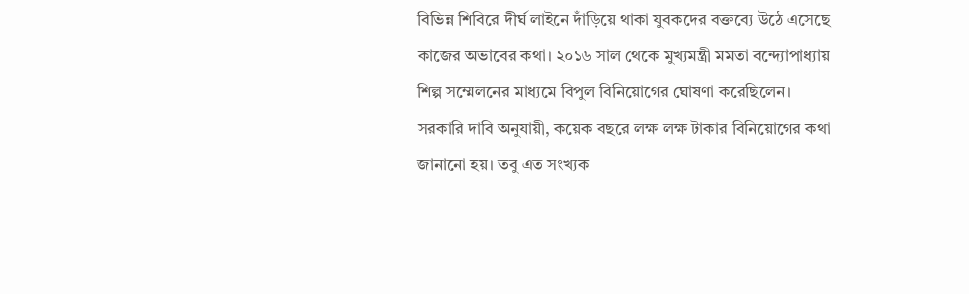বিভিন্ন শিবিরে দীর্ঘ লাইনে দাঁড়িয়ে থাকা যুবকদের বক্তব্যে উঠে এসেছে কাজের অভাবের কথা। ২০১৬ সাল থেকে মুখ্যমন্ত্রী মমতা বন্দ্যোপাধ্যায় শিল্প সম্মেলনের মাধ্যমে বিপুল বিনিয়োগের ঘোষণা করেছিলেন। সরকারি দাবি অনুযায়ী, কয়েক বছরে লক্ষ লক্ষ টাকার বিনিয়োগের কথা জানানো হয়। তবু এত সংখ্যক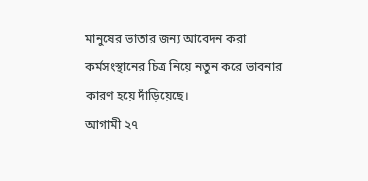মানুষের ভাতার জন্য আবেদন করা কর্মসংস্থানের চিত্র নিয়ে নতুন করে ভাবনার কারণ হয়ে দাঁড়িয়েছে।
আগামী ২৭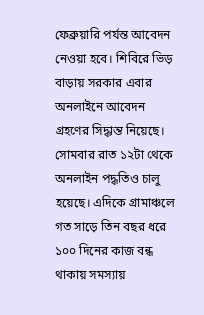ফেব্রুয়ারি পর্যন্ত আবেদন নেওয়া হবে। শিবিরে ভিড় বাড়ায় সরকার এবার অনলাইনে আবেদন গ্রহণের সিদ্ধান্ত নিয়েছে। সোমবার রাত ১২টা থেকে অনলাইন পদ্ধতিও চালু হয়েছে। এদিকে গ্রামাঞ্চলে গত সাড়ে তিন বছর ধরে ১০০ দিনের কাজ বন্ধ থাকায় সমস্যায়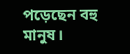পড়েছেন বহু মানুষ।